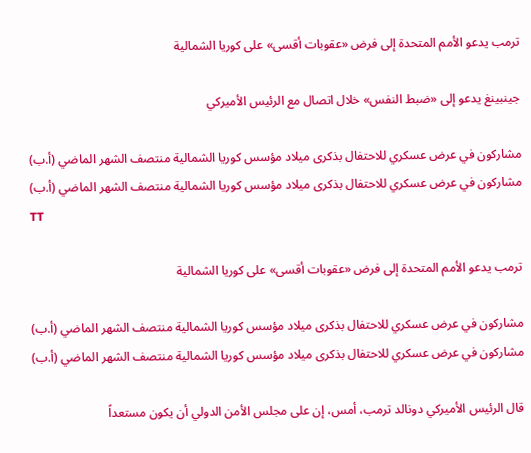ترمب يدعو الأمم المتحدة إلى فرض «عقوبات أقسى» على كوريا الشمالية

جينبينغ يدعو إلى «ضبط النفس» خلال اتصال مع الرئيس الأميركي

مشاركون في عرض عسكري للاحتفال بذكرى ميلاد مؤسس كوريا الشمالية منتصف الشهر الماضي (أ.ب)
مشاركون في عرض عسكري للاحتفال بذكرى ميلاد مؤسس كوريا الشمالية منتصف الشهر الماضي (أ.ب)
TT

ترمب يدعو الأمم المتحدة إلى فرض «عقوبات أقسى» على كوريا الشمالية

مشاركون في عرض عسكري للاحتفال بذكرى ميلاد مؤسس كوريا الشمالية منتصف الشهر الماضي (أ.ب)
مشاركون في عرض عسكري للاحتفال بذكرى ميلاد مؤسس كوريا الشمالية منتصف الشهر الماضي (أ.ب)

قال الرئيس الأميركي دونالد ترمب، أمس، إن على مجلس الأمن الدولي أن يكون مستعداً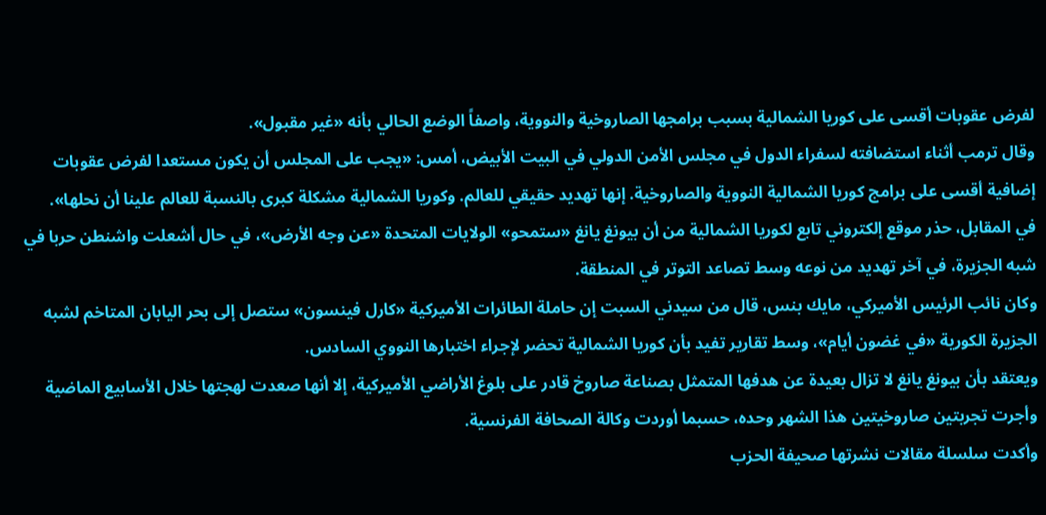لفرض عقوبات أقسى على كوريا الشمالية بسبب برامجها الصاروخية والنووية، واصفاً الوضع الحالي بأنه «غير مقبول».
وقال ترمب أثناء استضافته لسفراء الدول في مجلس الأمن الدولي في البيت الأبيض، أمس: «يجب على المجلس أن يكون مستعدا لفرض عقوبات إضافية أقسى على برامج كوريا الشمالية النووية والصاروخية. إنها تهديد حقيقي للعالم. وكوريا الشمالية مشكلة كبرى بالنسبة للعالم علينا أن نحلها».
في المقابل، حذر موقع إلكتروني تابع لكوريا الشمالية من أن بيونغ يانغ «ستمحو» الولايات المتحدة «عن وجه الأرض»، في حال أشعلت واشنطن حربا في شبه الجزيرة، في آخر تهديد من نوعه وسط تصاعد التوتر في المنطقة.
وكان نائب الرئيس الأميركي، مايك بنس، قال من سيدني السبت إن حاملة الطائرات الأميركية «كارل فينسون» ستصل إلى بحر اليابان المتاخم لشبه الجزيرة الكورية «في غضون أيام»، وسط تقارير تفيد بأن كوريا الشمالية تحضر لإجراء اختبارها النووي السادس.
ويعتقد بأن بيونغ يانغ لا تزال بعيدة عن هدفها المتمثل بصناعة صاروخ قادر على بلوغ الأراضي الأميركية، إلا أنها صعدت لهجتها خلال الأسابيع الماضية وأجرت تجربتين صاروخيتين هذا الشهر وحده، حسبما أوردت وكالة الصحافة الفرنسية.
وأكدت سلسلة مقالات نشرتها صحيفة الحزب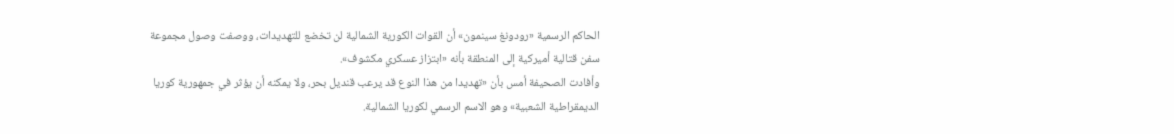الحاكم الرسمية «رودونغ سينمون» أن القوات الكورية الشمالية لن تخضع للتهديدات، ووصفت وصول مجموعة سفن قتالية أميركية إلى المنطقة بأنه «ابتزاز عسكري مكشوف».
وأفادت الصحيفة أمس بأن «تهديدا من هذا النوع قد يرعب قنديل بحر، ولا يمكنه أن يؤثر في جمهورية كوريا الديمقراطية الشعبية» وهو الاسم الرسمي لكوريا الشمالية.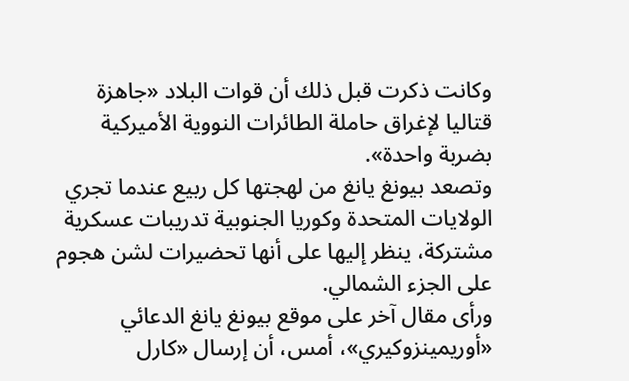وكانت ذكرت قبل ذلك أن قوات البلاد «جاهزة قتاليا لإغراق حاملة الطائرات النووية الأميركية بضربة واحدة».
وتصعد بيونغ يانغ من لهجتها كل ربيع عندما تجري الولايات المتحدة وكوريا الجنوبية تدريبات عسكرية مشتركة، ينظر إليها على أنها تحضيرات لشن هجوم على الجزء الشمالي.
ورأى مقال آخر على موقع بيونغ يانغ الدعائي «أوريمينزوكيري»، أمس، أن إرسال «كارل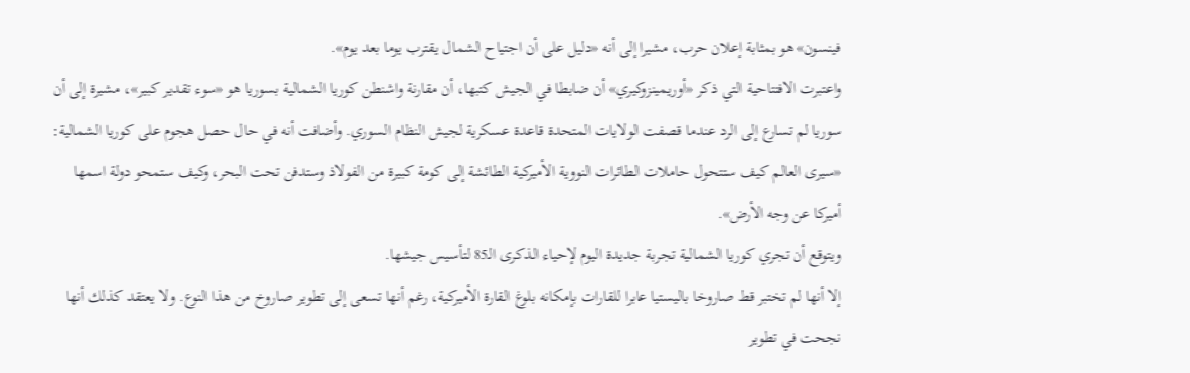فينسون» هو بمثابة إعلان حرب، مشيرا إلى أنه «دليل على أن اجتياح الشمال يقترب يوما بعد يوم».
واعتبرت الافتتاحية التي ذكر «أوريمينزوكيري» أن ضابطا في الجيش كتبها، أن مقارنة واشنطن كوريا الشمالية بسوريا هو «سوء تقدير كبير»، مشيرة إلى أن سوريا لم تسارع إلى الرد عندما قصفت الولايات المتحدة قاعدة عسكرية لجيش النظام السوري. وأضافت أنه في حال حصل هجوم على كوريا الشمالية: «سيرى العالم كيف ستتحول حاملات الطائرات النووية الأميركية الطائشة إلى كومة كبيرة من الفولاذ وستدفن تحت البحر، وكيف ستمحو دولة اسمها أميركا عن وجه الأرض».
ويتوقع أن تجري كوريا الشمالية تجربة جديدة اليوم لإحياء الذكرى الـ85 لتأسيس جيشها.
إلا أنها لم تختبر قط صاروخا باليستيا عابرا للقارات بإمكانه بلوغ القارة الأميركية، رغم أنها تسعى إلى تطوير صاروخ من هذا النوع. ولا يعتقد كذلك أنها نجحت في تطوير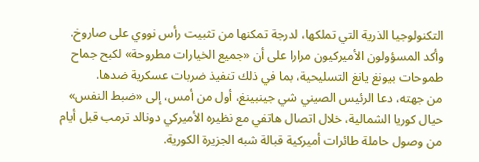التكنولوجيا الذرية التي تملكها، لدرجة تمكنها من تثبيت رأس نووي على صاروخ.
وأكد المسؤولون الأميركيون مرارا على أن «جميع الخيارات مطروحة» لكبح جماح طموحات بيونغ يانغ التسليحية، بما في ذلك تنفيذ ضربات عسكرية ضدها.
من جهته، دعا الرئيس الصيني شي جينبينغ، أول من أمس، إلى «ضبط النفس» حيال كوريا الشمالية، خلال اتصال هاتفي مع نظيره الأميركي دونالد ترمب قبل أيام من وصول حاملة طائرات أميركية قبالة شبه الجزيرة الكورية.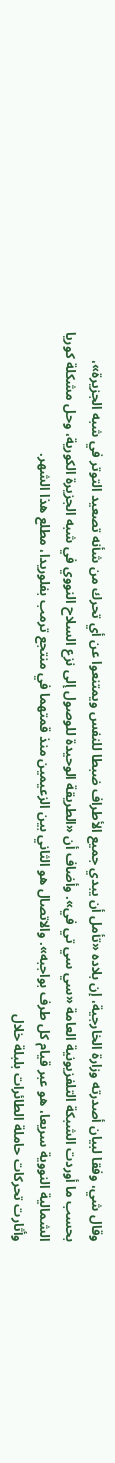وقال شي، وفقا لبيان أصدرته وزارة الخارجية، إن بلاده «تأمل أن يبدي جميع الأطراف ضبطا للنفس ويمتنعوا عن أي تحرك من شأنه تصعيد التوتر في شبه الجزيرة»، بحسب ما أوردت الشبكة التلفزيونية العامة «سي سي تي في». وأضاف أن «الطريقة الوحيدة للوصول إلى نزع السلاح النووي في شبه الجزيرة الكورية، وحل مشكلة كوريا الشمالية النووية سريعا، هو عبر قيام كل طرف بواجبه». والاتصال هو الثاني بين الزعيمين منذ قمتهما في منتجع ترمب بفلوريدا، مطلع هذا الشهر.
وأثارت تحركات حاملة الطائرات بلبلة خلال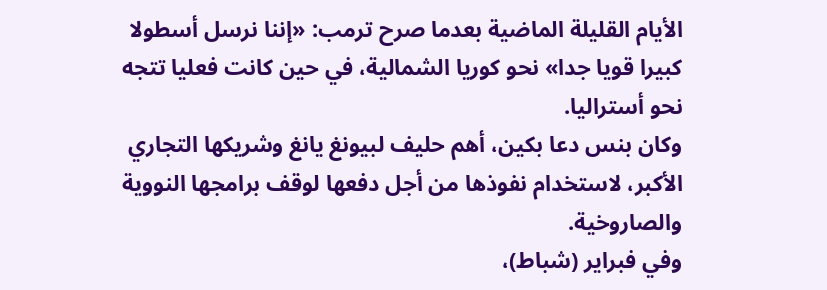الأيام القليلة الماضية بعدما صرح ترمب: «إننا نرسل أسطولا كبيرا قويا جدا» نحو كوريا الشمالية، في حين كانت فعليا تتجه نحو أستراليا.
وكان بنس دعا بكين، أهم حليف لبيونغ يانغ وشريكها التجاري الأكبر، لاستخدام نفوذها من أجل دفعها لوقف برامجها النووية والصاروخية.
وفي فبراير (شباط)،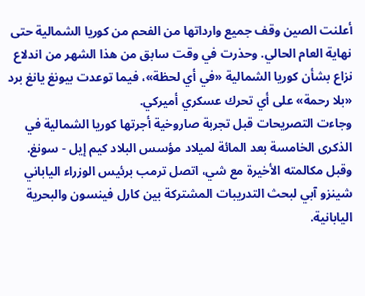أعلنت الصين وقف جميع وارداتها من الفحم من كوريا الشمالية حتى نهاية العام الحالي. وحذرت في وقت سابق من هذا الشهر من اندلاع نزاع بشأن كوريا الشمالية «في أي لحظة»، فيما توعدت بيونغ يانغ برد «بلا رحمة» على أي تحرك عسكري أميركي.
وجاءت التصريحات قبل تجربة صاروخية أجرتها كوريا الشمالية في الذكرى الخامسة بعد المائة لميلاد مؤسس البلاد كيم إيل - سونغ. وقبل مكالمته الأخيرة مع شي، اتصل ترمب برئيس الوزراء الياباني شينزو آبي لبحث التدريبات المشتركة بين كارل فينسون والبحرية اليابانية.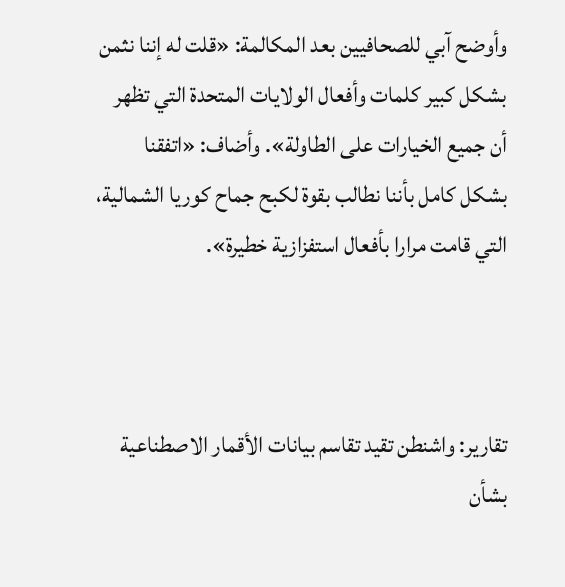وأوضح آبي للصحافيين بعد المكالمة: «قلت له إننا نثمن بشكل كبير كلمات وأفعال الولايات المتحدة التي تظهر أن جميع الخيارات على الطاولة». وأضاف: «اتفقنا بشكل كامل بأننا نطالب بقوة لكبح جماح كوريا الشمالية، التي قامت مرارا بأفعال استفزازية خطيرة».



تقارير: واشنطن تقيد تقاسم بيانات الأقمار الاصطناعية بشأن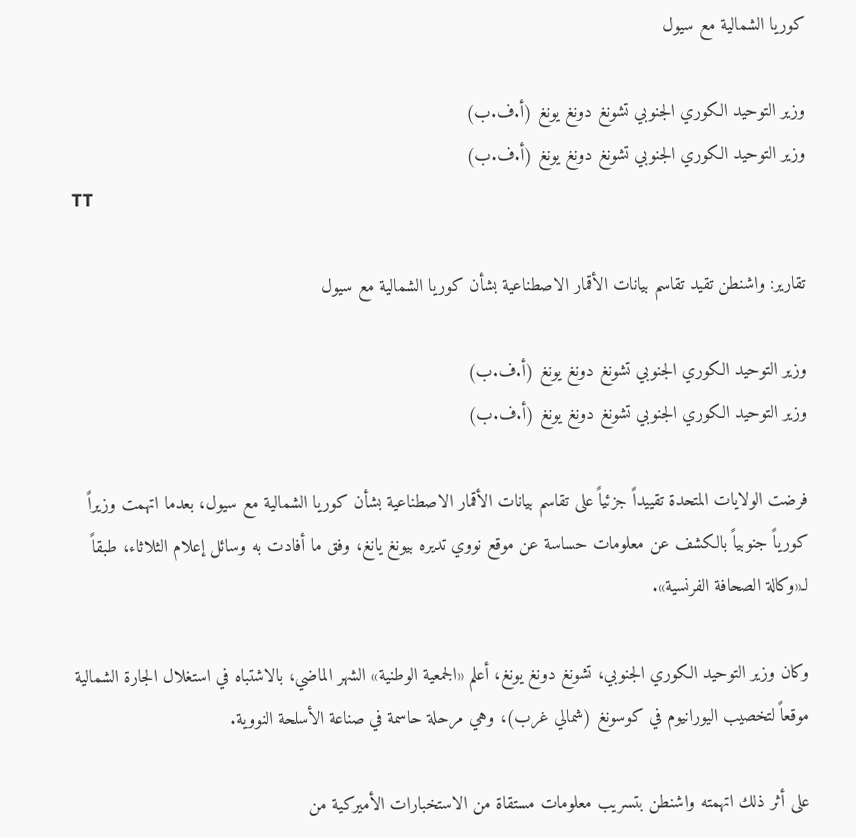كوريا الشمالية مع سيول

وزير التوحيد الكوري الجنوبي تشونغ دونغ يونغ (أ.ف.ب)
وزير التوحيد الكوري الجنوبي تشونغ دونغ يونغ (أ.ف.ب)
TT

تقارير: واشنطن تقيد تقاسم بيانات الأقمار الاصطناعية بشأن كوريا الشمالية مع سيول

وزير التوحيد الكوري الجنوبي تشونغ دونغ يونغ (أ.ف.ب)
وزير التوحيد الكوري الجنوبي تشونغ دونغ يونغ (أ.ف.ب)

فرضت الولايات المتحدة تقييداً جزئياً على تقاسم بيانات الأقمار الاصطناعية بشأن كوريا الشمالية مع سيول، بعدما اتهمت وزيراً كورياً جنوبياً بالكشف عن معلومات حساسة عن موقع نووي تديره بيونغ يانغ، وفق ما أفادت به وسائل إعلام الثلاثاء، طبقاً لـ«وكالة الصحافة الفرنسية».

وكان وزير التوحيد الكوري الجنوبي، تشونغ دونغ يونغ، أعلم «الجمعية الوطنية» الشهر الماضي، بالاشتباه في استغلال الجارة الشمالية موقعاً لتخصيب اليورانيوم في كوسونغ (شمالي غرب)، وهي مرحلة حاسمة في صناعة الأسلحة النووية.

على أثر ذلك اتهمته واشنطن بتسريب معلومات مستقاة من الاستخبارات الأميركية من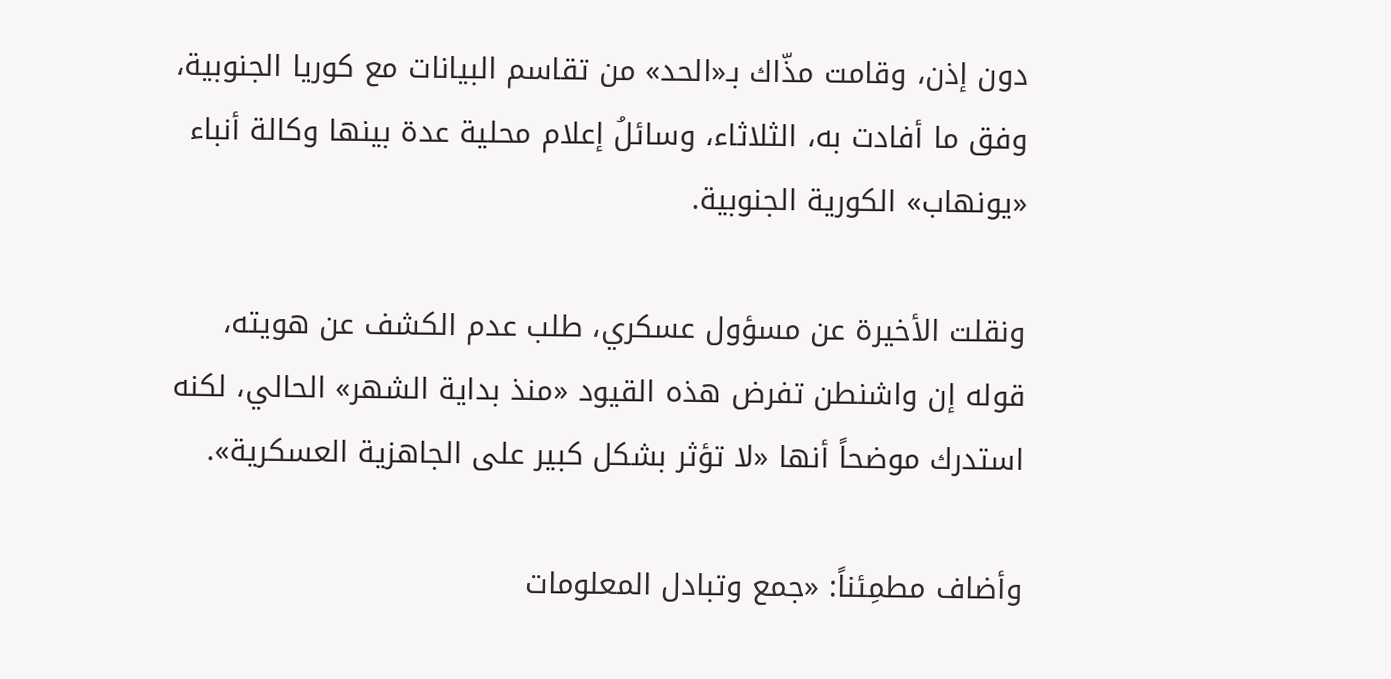دون إذن، وقامت مذّاك بـ«الحد» من تقاسم البيانات مع كوريا الجنوبية، وفق ما أفادت به، الثلاثاء، وسائلُ إعلام محلية عدة بينها وكالة أنباء «يونهاب» الكورية الجنوبية.

ونقلت الأخيرة عن مسؤول عسكري، طلب عدم الكشف عن هويته، قوله إن واشنطن تفرض هذه القيود «منذ بداية الشهر» الحالي، لكنه استدرك موضحاً أنها «لا تؤثر بشكل كبير على الجاهزية العسكرية».

وأضاف مطمِئناً: «جمع وتبادل المعلومات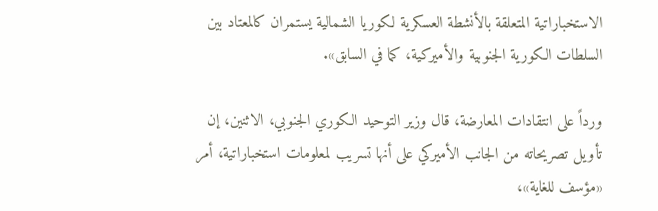الاستخباراتية المتعلقة بالأنشطة العسكرية لكوريا الشمالية يستمران كالمعتاد بين السلطات الكورية الجنوبية والأميركية، كما في السابق».

ورداً على انتقادات المعارضة، قال وزير التوحيد الكوري الجنوبي، الاثنين، إن تأويل تصريحاته من الجانب الأميركي على أنها تسريب لمعلومات استخباراتية، أمر «مؤسف للغاية»،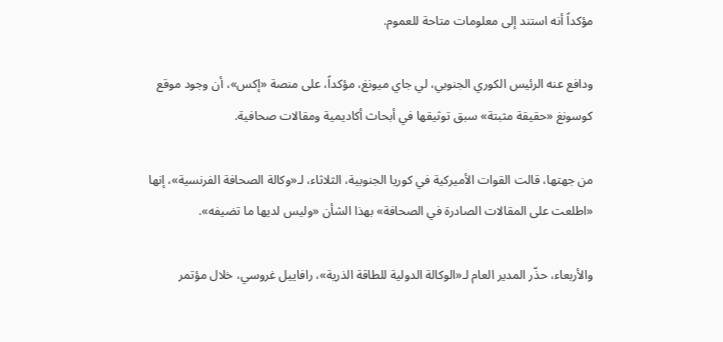مؤكداً أنه استند إلى معلومات متاحة للعموم.

ودافع عنه الرئيس الكوري الجنوبي، لي جاي ميونغ، مؤكداً، على منصة «إكس»، أن وجود موقع كوسونغ «حقيقة مثبتة» سبق توثيقها في أبحاث أكاديمية ومقالات صحافية.

من جهتها، قالت القوات الأميركية في كوريا الجنوبية، الثلاثاء، لـ«وكالة الصحافة الفرنسية»، إنها «اطلعت على المقالات الصادرة في الصحافة» بهذا الشأن «وليس لديها ما تضيفه».

والأربعاء، حذّر المدير العام لـ«الوكالة الدولية للطاقة الذرية»، رافاييل غروسي، خلال مؤتمر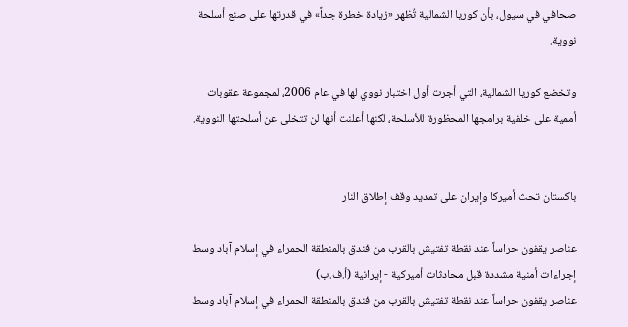صحافي في سيول، بأن كوريا الشمالية تُظهر «زيادة خطرة جداً» في قدرتها على صنع أسلحة نووية.

وتخضع كوريا الشمالية، التي أجرت أول اختبار نووي لها في عام 2006، لمجموعة عقوبات أممية على خلفية برامجها المحظورة للأسلحة، لكنها أعلنت أنها لن تتخلى عن أسلحتها النووية.


باكستان تحث أميركا وإيران على تمديد وقف إطلاق النار

عناصر يقفون حراساً عند نقطة تفتيش بالقرب من فندق بالمنطقة الحمراء في إسلام آباد وسط إجراءات أمنية مشددة قبل محادثات أميركية - إيرانية (أ.ف.ب)
عناصر يقفون حراساً عند نقطة تفتيش بالقرب من فندق بالمنطقة الحمراء في إسلام آباد وسط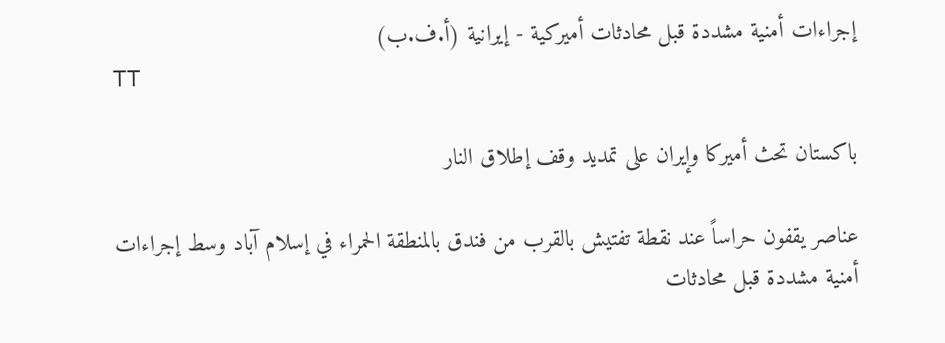إجراءات أمنية مشددة قبل محادثات أميركية - إيرانية (أ.ف.ب)
TT

باكستان تحث أميركا وإيران على تمديد وقف إطلاق النار

عناصر يقفون حراساً عند نقطة تفتيش بالقرب من فندق بالمنطقة الحمراء في إسلام آباد وسط إجراءات أمنية مشددة قبل محادثات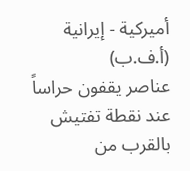أميركية - إيرانية (أ.ف.ب)
عناصر يقفون حراساً عند نقطة تفتيش بالقرب من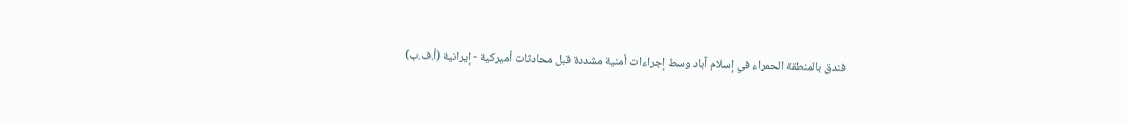فندق بالمنطقة الحمراء في إسلام آباد وسط إجراءات أمنية مشددة قبل محادثات أميركية - إيرانية (أ.ف.ب)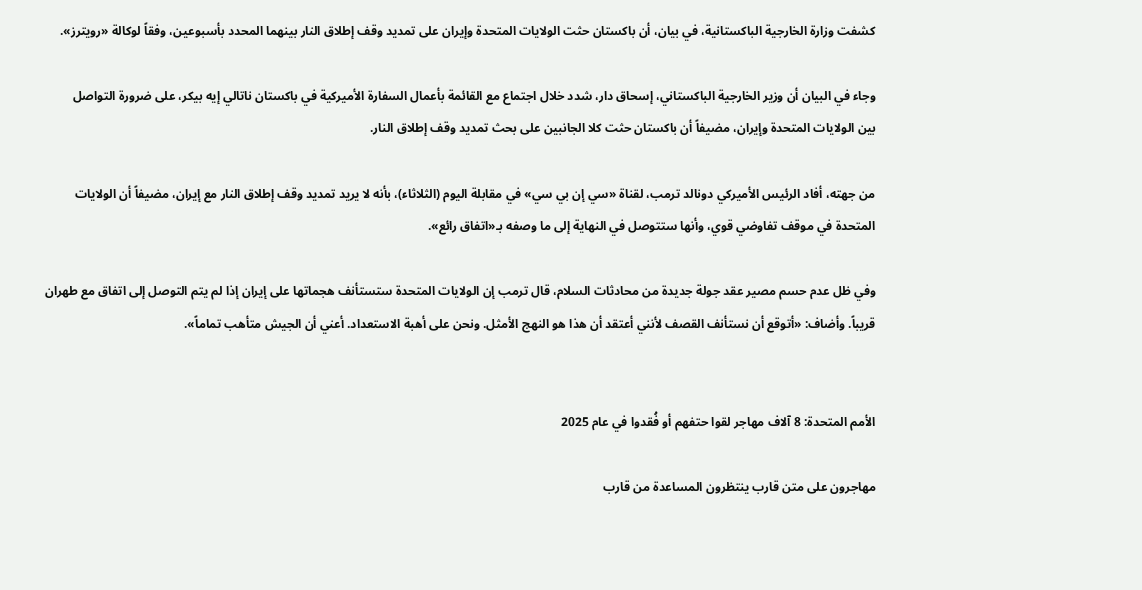كشفت وزارة الخارجية الباكستانية، في بيان، أن باكستان حثت الولايات المتحدة وإيران ‌على تمديد وقف ‌إطلاق النار ‌بينهما المحدد بأسبوعين، وفقاً لوكالة «رويترز».

وجاء في البيان أن وزير الخارجية الباكستاني، إسحاق دار، شدد خلال اجتماع مع ‌القائمة ‌بأعمال السفارة ‌الأميركية في ‌باكستان ناتالي إيه بيكر، على ضرورة التواصل بين ‌الولايات المتحدة وإيران، مضيفاً أن باكستان حثت كلا الجانبين على بحث تمديد وقف إطلاق النار.

من جهته، أفاد الرئيس الأميركي دونالد ترمب، لقناة «سي إن بي سي» في مقابلة اليوم (الثلاثاء)، بأنه لا يريد تمديد وقف إطلاق النار مع إيران، مضيفاً أن ‌الولايات المتحدة في ‌موقف تفاوضي ‌قوي، وأنها ستتوصل في النهاية إلى ما وصفه بـ«اتفاق رائع».

وفي ظل ‌عدم حسم مصير ‌عقد جولة جديدة من محادثات السلام، قال ترمب إن الولايات المتحدة ‌ستستأنف هجماتها على إيران إذا لم يتم التوصل إلى اتفاق مع طهران قريباً. وأضاف: «أتوقع أن نستأنف القصف لأنني أعتقد أن هذا هو النهج الأمثل. ونحن على أهبة الاستعداد. أعني أن الجيش متأهب تماماً».


الأمم المتحدة: 8 آلاف مهاجر لقوا حتفهم أو فُقدوا في عام 2025

مهاجرون على متن قارب ينتظرون المساعدة من قارب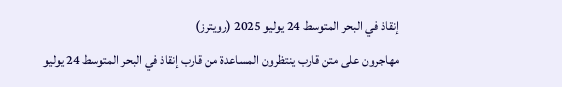إنقاذ في البحر المتوسط 24 يوليو 2025 (رويترز)
مهاجرون على متن قارب ينتظرون المساعدة من قارب إنقاذ في البحر المتوسط 24 يوليو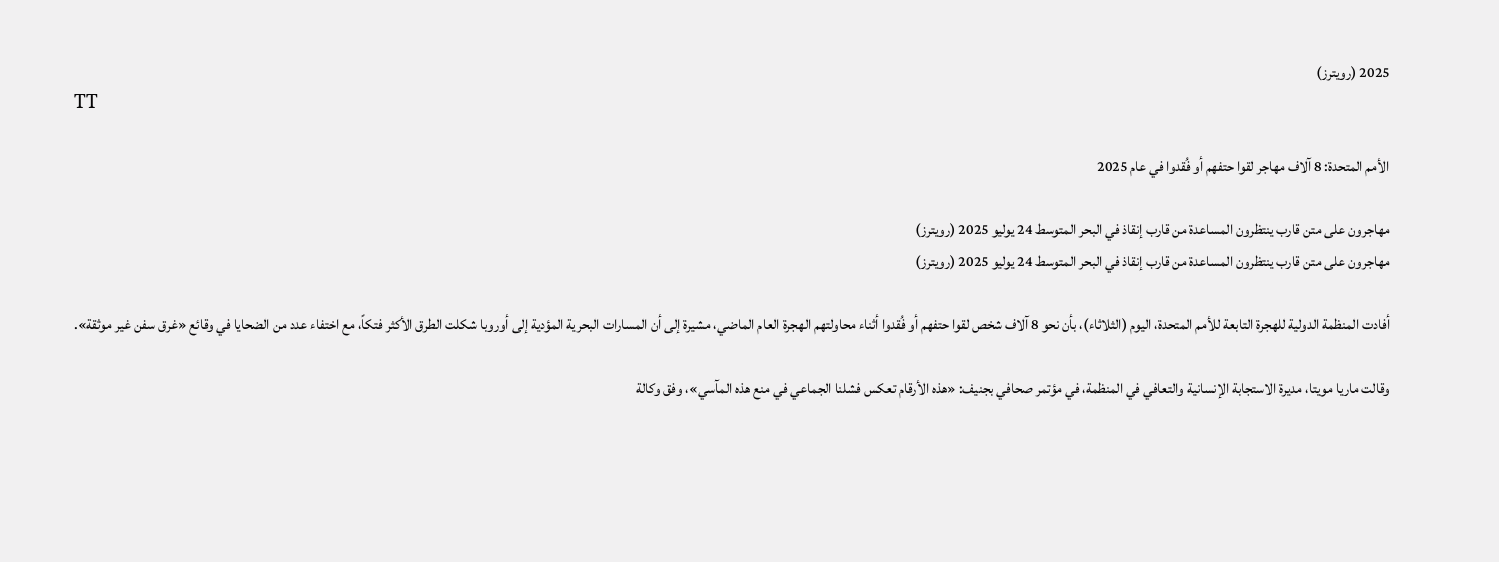2025 (رويترز)
TT

الأمم المتحدة: 8 آلاف مهاجر لقوا حتفهم أو فُقدوا في عام 2025

مهاجرون على متن قارب ينتظرون المساعدة من قارب إنقاذ في البحر المتوسط 24 يوليو 2025 (رويترز)
مهاجرون على متن قارب ينتظرون المساعدة من قارب إنقاذ في البحر المتوسط 24 يوليو 2025 (رويترز)

أفادت المنظمة الدولية للهجرة التابعة للأمم المتحدة، اليوم (الثلاثاء)، بأن نحو 8 آلاف شخص لقوا حتفهم أو فُقدوا أثناء محاولتهم الهجرة العام الماضي، مشيرة إلى أن المسارات البحرية المؤدية إلى أوروبا شكلت الطرق الأكثر فتكاً، مع اختفاء عدد من الضحايا في وقائع «غرق سفن غير موثقة».

وقالت ماريا مويتا، مديرة الاستجابة الإنسانية والتعافي في المنظمة، في مؤتمر صحافي بجنيف: «هذه الأرقام تعكس فشلنا الجماعي في منع هذه المآسي»، وفق وكالة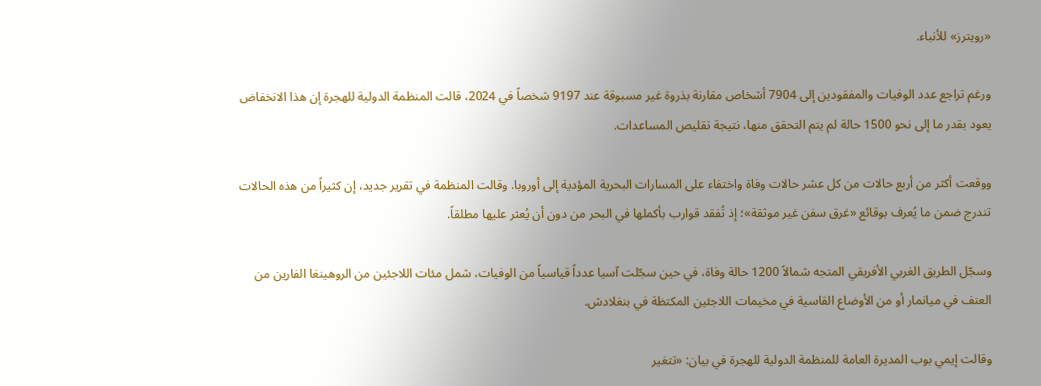«رويترز» للأنباء.

ورغم تراجع عدد الوفيات والمفقودين إلى 7904 أشخاص مقارنة بذروة غير مسبوقة عند 9197 شخصاً في 2024، قالت المنظمة الدولية للهجرة إن هذا الانخفاض يعود بقدر ما إلى نحو 1500 حالة لم يتم التحقق منها، نتيجة تقليص المساعدات.

ووقعت أكثر من أربع حالات من كل عشر حالات وفاة واختفاء على المسارات البحرية المؤدية إلى أوروبا. وقالت المنظمة في تقرير جديد، إن كثيراً من هذه الحالات تندرج ضمن ما يُعرف بوقائع «غرق سفن غير موثقة»؛ إذ تُفقد قوارب بأكملها في البحر من دون أن يُعثر عليها مطلقاً.

وسجّل الطريق الغربي الأفريقي المتجه شمالاً 1200 حالة وفاة، في حين سجّلت آسيا عدداً قياسياً من الوفيات، شمل مئات اللاجئين من الروهينغا الفارين من العنف في ميانمار أو من الأوضاع القاسية في مخيمات اللاجئين المكتظة في بنغلادش.

وقالت إيمي بوب المديرة العامة للمنظمة الدولية للهجرة في بيان: «تتغير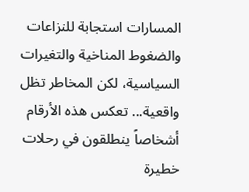المسارات استجابة للنزاعات والضغوط المناخية والتغيرات السياسية، لكن المخاطر تظل واقعية... تعكس هذه الأرقام أشخاصاً ينطلقون في رحلات خطيرة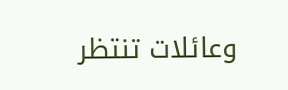وعائلات تنتظر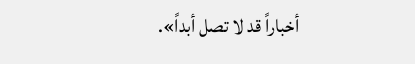أخباراً قد لا تصل أبداً».